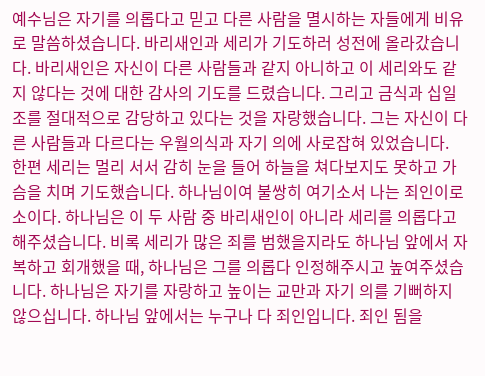예수님은 자기를 의롭다고 믿고 다른 사람을 멸시하는 자들에게 비유로 말씀하셨습니다. 바리새인과 세리가 기도하러 성전에 올라갔습니다. 바리새인은 자신이 다른 사람들과 같지 아니하고 이 세리와도 같지 않다는 것에 대한 감사의 기도를 드렸습니다. 그리고 금식과 십일조를 절대적으로 감당하고 있다는 것을 자랑했습니다. 그는 자신이 다른 사람들과 다르다는 우월의식과 자기 의에 사로잡혀 있었습니다.
한편 세리는 멀리 서서 감히 눈을 들어 하늘을 쳐다보지도 못하고 가슴을 치며 기도했습니다. 하나님이여 불쌍히 여기소서 나는 죄인이로소이다. 하나님은 이 두 사람 중 바리새인이 아니라 세리를 의롭다고 해주셨습니다. 비록 세리가 많은 죄를 범했을지라도 하나님 앞에서 자복하고 회개했을 때, 하나님은 그를 의롭다 인정해주시고 높여주셨습니다. 하나님은 자기를 자랑하고 높이는 교만과 자기 의를 기뻐하지 않으십니다. 하나님 앞에서는 누구나 다 죄인입니다. 죄인 됨을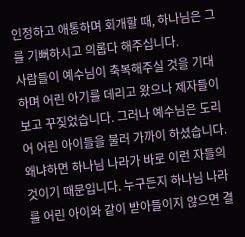인정하고 애통하며 회개할 때, 하나님은 그를 기뻐하시고 의롭다 해주십니다.
사람들이 예수님이 축복해주실 것을 기대하며 어린 아기를 데리고 왔으나 제자들이 보고 꾸짖었습니다. 그러나 예수님은 도리어 어린 아이들을 불러 가까이 하셨습니다. 왜냐하면 하나님 나라가 바로 이런 자들의 것이기 때문입니다. 누구든지 하나님 나라를 어린 아이와 같이 받아들이지 않으면 결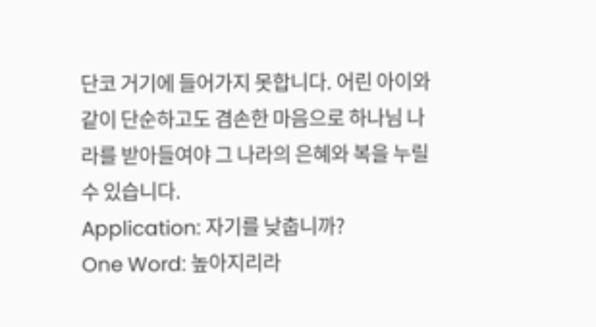단코 거기에 들어가지 못합니다. 어린 아이와 같이 단순하고도 겸손한 마음으로 하나님 나라를 받아들여야 그 나라의 은혜와 복을 누릴 수 있습니다.
Application: 자기를 낮춥니까?
One Word: 높아지리라